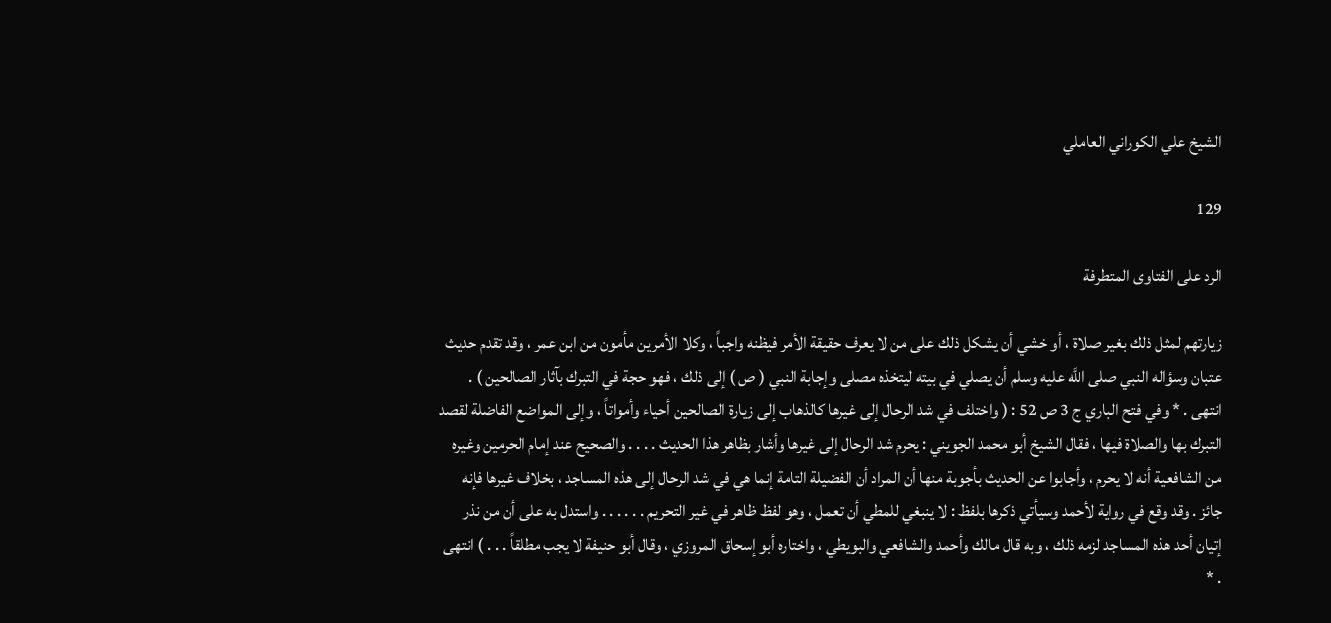الشيخ علي الكوراني العاملي

129

الرد على الفتاوى المتطرفة

زيارتهم لمثل ذلك بغير صلاة ، أو خشي أن يشكل ذلك على من لا يعرف حقيقة الأمر فيظنه واجباً ، وكلا الأمرين مأمون من ابن عمر ، وقد تقدم حديث عتبان وسؤاله النبي صلى اللَّه عليه وسلم أن يصلي في بيته ليتخذه مصلى وإجابة النبي ( ص ) إلى ذلك ، فهو حجة في التبرك بآثار الصالحين ) . انتهى . * وفي فتح الباري ج 3 ص 52 : ( واختلف في شد الرحال إلى غيرها كالذهاب إلى زيارة الصالحين أحياء وأمواتاً ، وإلى المواضع الفاضلة لقصد التبرك بها والصلاة فيها ، فقال الشيخ أبو محمد الجويني : يحرم شد الرحال إلى غيرها وأشار بظاهر هذا الحديث . . . . والصحيح عند إمام الحرمين وغيره من الشافعية أنه لا يحرم ، وأجابوا عن الحديث بأجوبة منها أن المراد أن الفضيلة التامة إنما هي في شد الرحال إلى هذه المساجد ، بخلاف غيرها فإنه جائز . وقد وقع في رواية لأحمد وسيأتي ذكرها بلفظ : لا ينبغي للمطي أن تعمل ، وهو لفظ ظاهر في غير التحريم . . . . . . واستدل به على أن من نذر إتيان أحد هذه المساجد لزمه ذلك ، وبه قال مالك وأحمد والشافعي والبويطي ، واختاره أبو إسحاق المروزي ، وقال أبو حنيفة لا يجب مطلقاً . . . ) انتهى . *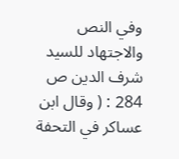وفي النص والاجتهاد للسيد شرف الدين ص 284 : ( وقال ابن عساكر في التحفة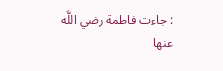: جاءت فاطمة رضي اللَّه عنها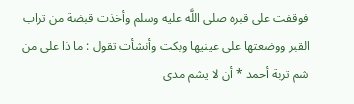فوقفت على قبره صلى اللَّه عليه وسلم وأخذت قبضة من تراب القبر ووضعتها على عينيها وبكت وأنشأت تقول : ما ذا على من شم تربة أحمد * أن لا يشم مدى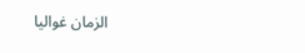الزمان غواليا